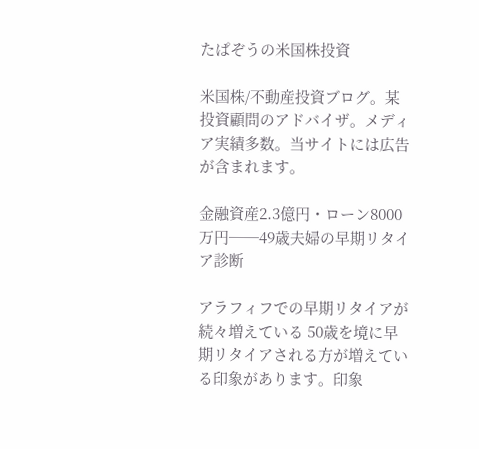たぱぞうの米国株投資

米国株/不動産投資ブログ。某投資顧問のアドバイザ。メディア実績多数。当サイトには広告が含まれます。

金融資産2.3億円・ローン8000万円──49歳夫婦の早期リタイア診断

アラフィフでの早期リタイアが続々増えている 50歳を境に早期リタイアされる方が増えている印象があります。印象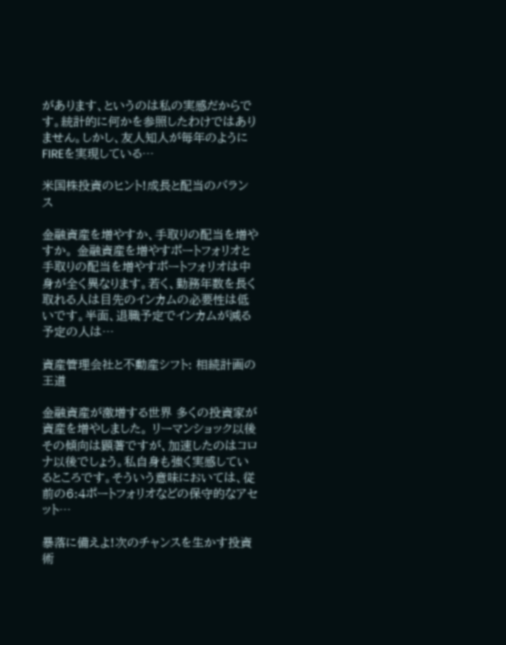があります、というのは私の実感だからです。統計的に何かを参照したわけではありません。しかし、友人知人が毎年のようにFIREを実現している…

米国株投資のヒント!成長と配当のバランス

金融資産を増やすか、手取りの配当を増やすか。 金融資産を増やすポートフォリオと手取りの配当を増やすポートフォリオは中身が全く異なります。若く、勤務年数を長く取れる人は目先のインカムの必要性は低いです。半面、退職予定でインカムが減る予定の人は…

資産管理会社と不動産シフト: 相続計画の王道

金融資産が激増する世界 多くの投資家が資産を増やしました。 リーマンショック以後その傾向は顕著ですが、加速したのはコロナ以後でしょう。私自身も強く実感しているところです。そういう意味においては、従前の6:4ポートフォリオなどの保守的なアセット…

暴落に備えよ!次のチャンスを生かす投資術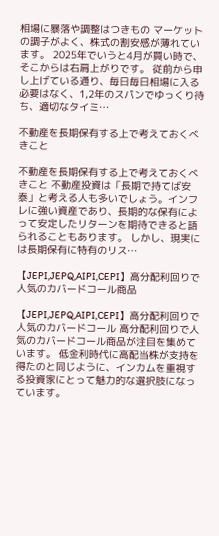相場に暴落や調整はつきもの マーケットの調子がよく、株式の割安感が薄れています。 2025年でいうと4月が買い時で、そこからは右肩上がりです。 従前から申し上げている通り、毎日毎日相場に入る必要はなく、1,2年のスパンでゆっくり待ち、適切なタイミ…

不動産を長期保有する上で考えておくべきこと

不動産を長期保有する上で考えておくべきこと 不動産投資は「長期で持てば安泰」と考える人も多いでしょう。インフレに強い資産であり、長期的な保有によって安定したリターンを期待できると語られることもあります。 しかし、現実には長期保有に特有のリス…

【JEPI,JEPQ,AIPI,CEPI】高分配利回りで人気のカバードコール商品

【JEPI,JEPQ,AIPI,CEPI】高分配利回りで人気のカバードコール 高分配利回りで人気のカバードコール商品が注目を集めています。 低金利時代に高配当株が支持を得たのと同じように、インカムを重視する投資家にとって魅力的な選択肢になっています。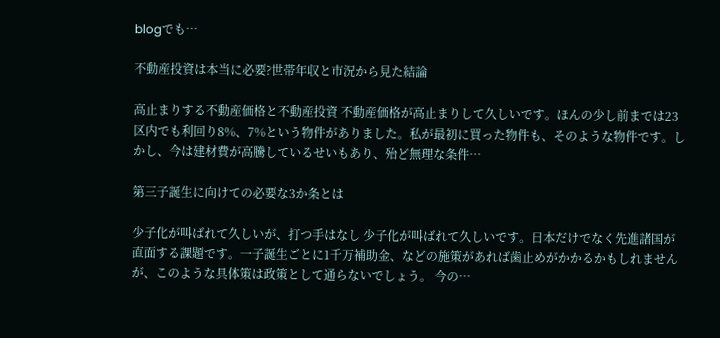blogでも…

不動産投資は本当に必要?世帯年収と市況から見た結論

高止まりする不動産価格と不動産投資 不動産価格が高止まりして久しいです。ほんの少し前までは23区内でも利回り8%、7%という物件がありました。私が最初に買った物件も、そのような物件です。しかし、今は建材費が高騰しているせいもあり、殆ど無理な条件…

第三子誕生に向けての必要な3か条とは

少子化が叫ばれて久しいが、打つ手はなし 少子化が叫ばれて久しいです。日本だけでなく先進諸国が直面する課題です。一子誕生ごとに1千万補助金、などの施策があれば歯止めがかかるかもしれませんが、このような具体策は政策として通らないでしょう。 今の…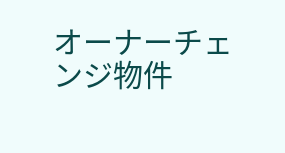オーナーチェンジ物件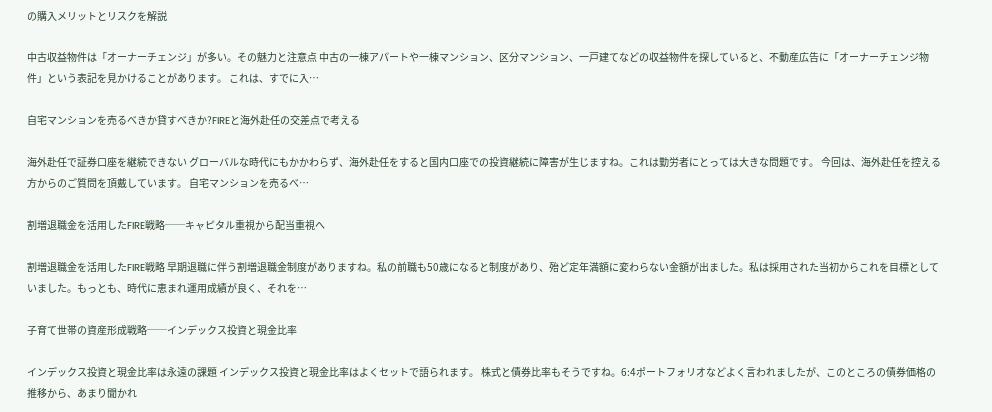の購入メリットとリスクを解説

中古収益物件は「オーナーチェンジ」が多い。その魅力と注意点 中古の一棟アパートや一棟マンション、区分マンション、一戸建てなどの収益物件を探していると、不動産広告に「オーナーチェンジ物件」という表記を見かけることがあります。 これは、すでに入…

自宅マンションを売るべきか貸すべきか?FIREと海外赴任の交差点で考える

海外赴任で証券口座を継続できない グローバルな時代にもかかわらず、海外赴任をすると国内口座での投資継続に障害が生じますね。これは勤労者にとっては大きな問題です。 今回は、海外赴任を控える方からのご質問を頂戴しています。 自宅マンションを売るべ…

割増退職金を活用したFIRE戦略──キャピタル重視から配当重視へ

割増退職金を活用したFIRE戦略 早期退職に伴う割増退職金制度がありますね。私の前職も50歳になると制度があり、殆ど定年満額に変わらない金額が出ました。私は採用された当初からこれを目標としていました。もっとも、時代に恵まれ運用成績が良く、それを…

子育て世帯の資産形成戦略──インデックス投資と現金比率

インデックス投資と現金比率は永遠の課題 インデックス投資と現金比率はよくセットで語られます。 株式と債券比率もそうですね。6:4ポートフォリオなどよく言われましたが、このところの債券価格の推移から、あまり聞かれ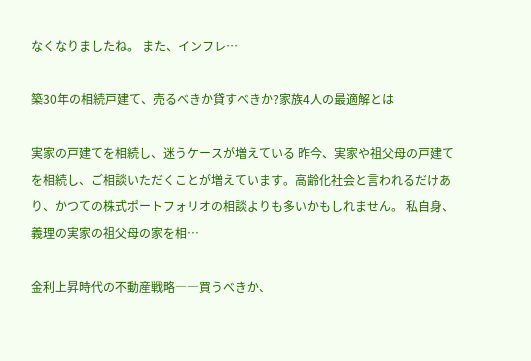なくなりましたね。 また、インフレ…

築30年の相続戸建て、売るべきか貸すべきか?家族4人の最適解とは

実家の戸建てを相続し、迷うケースが増えている 昨今、実家や祖父母の戸建てを相続し、ご相談いただくことが増えています。高齢化社会と言われるだけあり、かつての株式ポートフォリオの相談よりも多いかもしれません。 私自身、義理の実家の祖父母の家を相…

金利上昇時代の不動産戦略――買うべきか、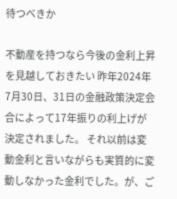待つべきか

不動産を持つなら今後の金利上昇を見越しておきたい 昨年2024年7月30日、31日の金融政策決定会合によって17年振りの利上げが決定されました。 それ以前は変動金利と言いながらも実質的に変動しなかった金利でした。が、ご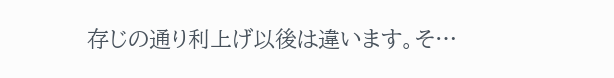存じの通り利上げ以後は違います。そ…